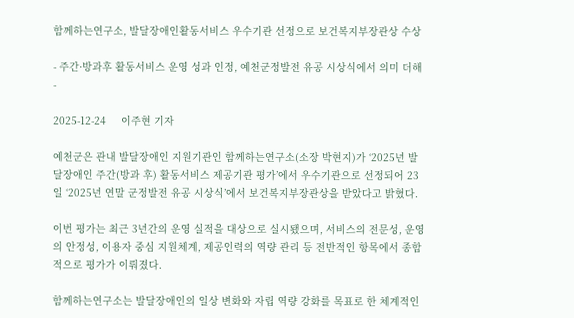함께하는연구소, 발달장애인활동서비스 우수기관 선정으로 보건복지부장관상 수상

- 주간·방과후 활동서비스 운영 성과 인정, 예천군정발전 유공 시상식에서 의미 더해 -

2025-12-24     이주현 기자

예천군은 관내 발달장애인 지원기관인 함께하는연구소(소장 박현지)가 ‘2025년 발달장애인 주간(방과 후) 활동서비스 제공기관 평가’에서 우수기관으로 선정되어 23일 ‘2025년 연말 군정발전 유공 시상식’에서 보건복지부장관상을 받았다고 밝혔다.

이번 평가는 최근 3년간의 운영 실적을 대상으로 실시됐으며, 서비스의 전문성, 운영의 안정성, 이용자 중심 지원체계, 제공인력의 역량 관리 등 전반적인 항목에서 종합적으로 평가가 이뤄졌다.

함께하는연구소는 발달장애인의 일상 변화와 자립 역량 강화를 목표로 한 체계적인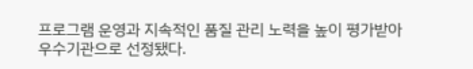프로그램 운영과 지속적인 품질 관리 노력을 높이 평가받아 우수기관으로 선정됐다.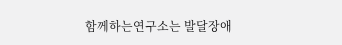함께하는연구소는 발달장애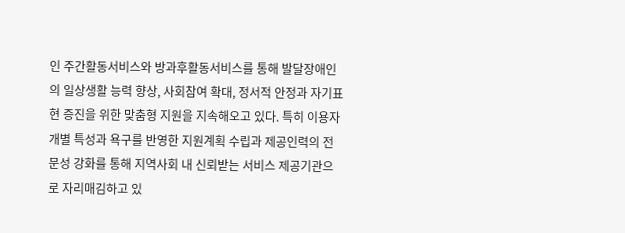인 주간활동서비스와 방과후활동서비스를 통해 발달장애인의 일상생활 능력 향상, 사회참여 확대, 정서적 안정과 자기표현 증진을 위한 맞춤형 지원을 지속해오고 있다. 특히 이용자 개별 특성과 욕구를 반영한 지원계획 수립과 제공인력의 전문성 강화를 통해 지역사회 내 신뢰받는 서비스 제공기관으로 자리매김하고 있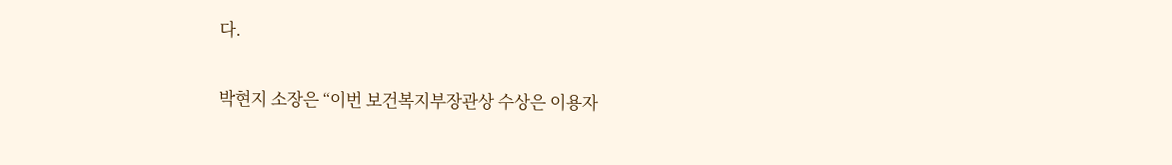다.

박현지 소장은 “이번 보건복지부장관상 수상은 이용자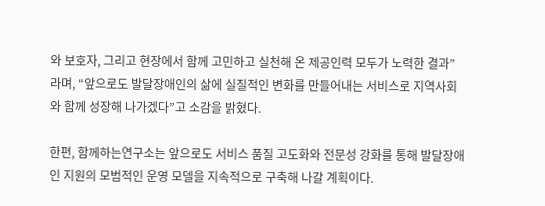와 보호자, 그리고 현장에서 함께 고민하고 실천해 온 제공인력 모두가 노력한 결과”라며, “앞으로도 발달장애인의 삶에 실질적인 변화를 만들어내는 서비스로 지역사회와 함께 성장해 나가겠다”고 소감을 밝혔다.

한편, 함께하는연구소는 앞으로도 서비스 품질 고도화와 전문성 강화를 통해 발달장애인 지원의 모범적인 운영 모델을 지속적으로 구축해 나갈 계획이다.